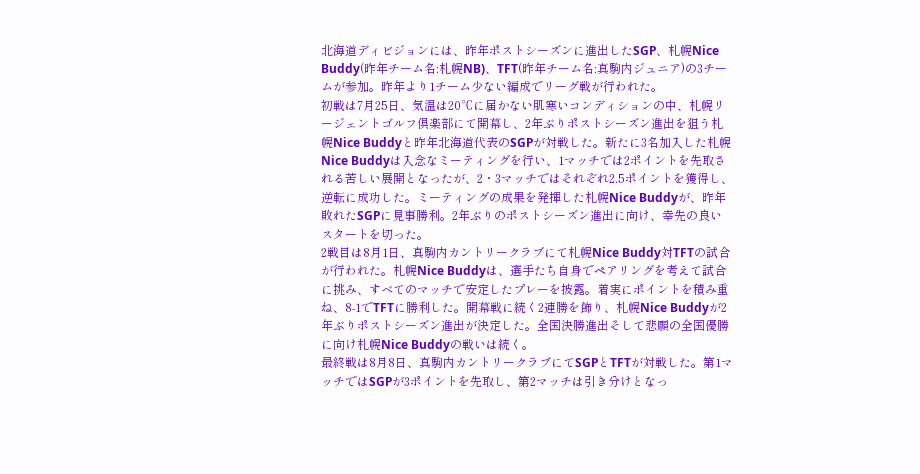北海道ディビジョンには、昨年ポストシーズンに進出したSGP、札幌Nice Buddy(昨年チーム名:札幌NB)、TFT(昨年チーム名:真駒内ジュニア)の3チームが参加。昨年より1チーム少ない編成でリーグ戦が行われた。
初戦は7月25日、気温は20℃に届かない肌寒いコンディションの中、札幌リージェントゴルフ倶楽部にて開幕し、2年ぶりポストシーズン進出を狙う札幌Nice Buddyと昨年北海道代表のSGPが対戦した。新たに3名加入した札幌Nice Buddyは入念なミーティングを行い、1マッチでは2ポイントを先取される苦しい展開となったが、2・3マッチではそれぞれ2.5ポイントを獲得し、逆転に成功した。ミーティングの成果を発揮した札幌Nice Buddyが、昨年敗れたSGPに見事勝利。2年ぶりのポストシーズン進出に向け、幸先の良いスタートを切った。
2戦目は8月1日、真駒内カントリークラブにて札幌Nice Buddy対TFTの試合が行われた。札幌Nice Buddyは、選手たち自身でペアリングを考えて試合に挑み、すべてのマッチで安定したプレーを披露。着実にポイントを積み重ね、8-1でTFTに勝利した。開幕戦に続く2連勝を飾り、札幌Nice Buddyが2年ぶりポストシーズン進出が決定した。全国決勝進出そして悲願の全国優勝に向け札幌Nice Buddyの戦いは続く。
最終戦は8月8日、真駒内カントリークラブにてSGPとTFTが対戦した。第1マッチではSGPが3ポイントを先取し、第2マッチは引き分けとなっ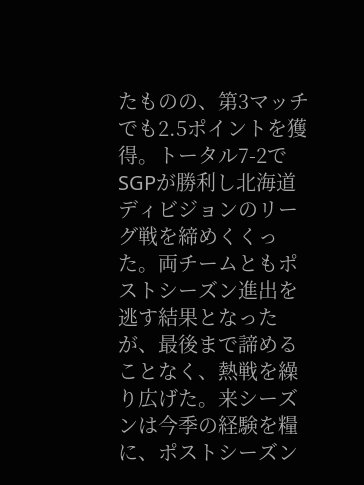たものの、第3マッチでも2.5ポイントを獲得。トータル7-2でSGPが勝利し北海道ディビジョンのリーグ戦を締めくくった。両チームともポストシーズン進出を逃す結果となったが、最後まで諦めることなく、熱戦を繰り広げた。来シーズンは今季の経験を糧に、ポストシーズン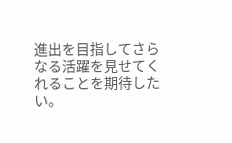進出を目指してさらなる活躍を見せてくれることを期待したい。